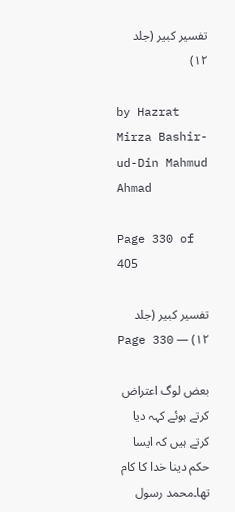تفسیر کبیر (جلد ۱۲)

by Hazrat Mirza Bashir-ud-Din Mahmud Ahmad

Page 330 of 405

تفسیر کبیر (جلد ۱۲) — Page 330

بعض لوگ اعتراض کرتے ہوئے کہہ دیا کرتے ہیں کہ ایسا حکم دینا خدا کا کام تھا۔محمد رسول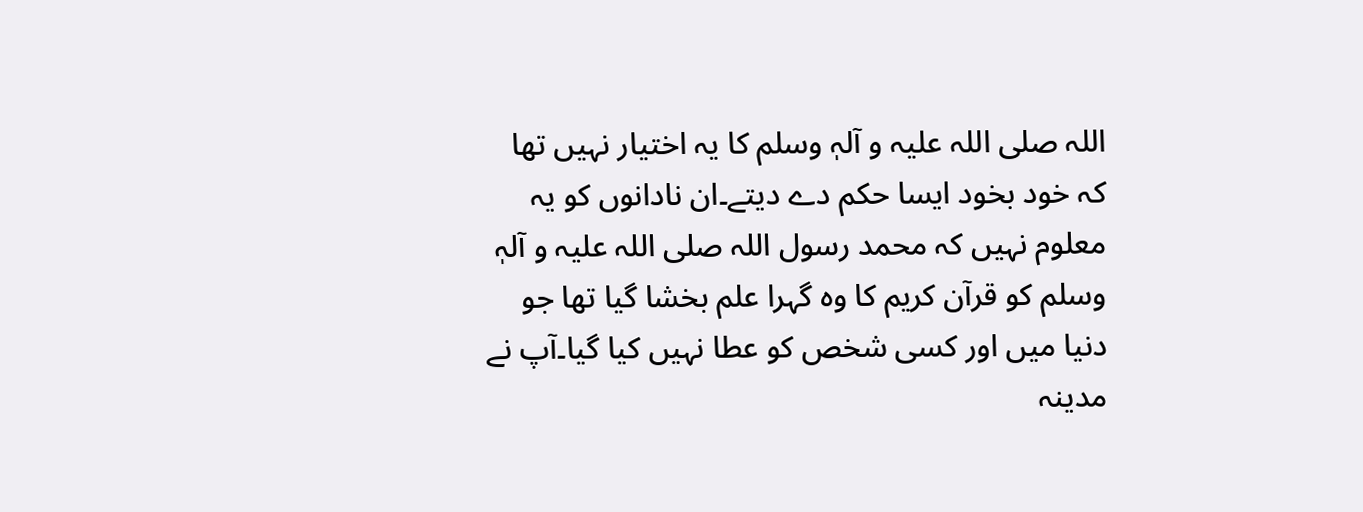اللہ صلی اللہ علیہ و آلہٖ وسلم کا یہ اختیار نہیں تھا کہ خود بخود ایسا حکم دے دیتے۔ان نادانوں کو یہ معلوم نہیں کہ محمد رسول اللہ صلی اللہ علیہ و آلہٖ وسلم کو قرآن کریم کا وہ گہرا علم بخشا گیا تھا جو دنیا میں اور کسی شخص کو عطا نہیں کیا گیا۔آپ نے مدینہ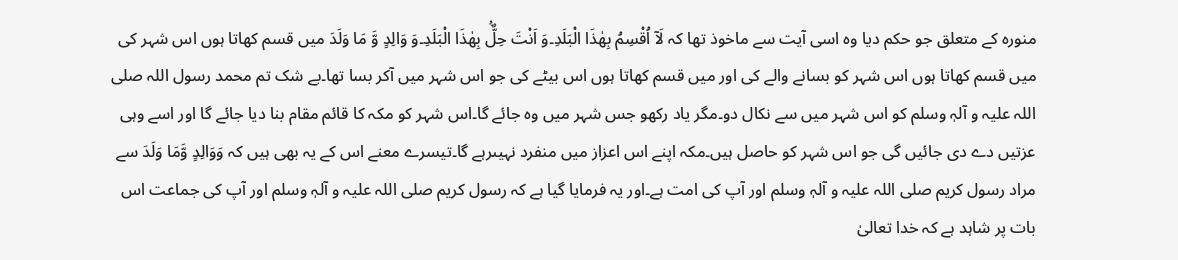منورہ کے متعلق جو حکم دیا وہ اسی آیت سے ماخوذ تھا کہ لَاۤ اُقْسِمُ بِهٰذَا الْبَلَدِ۔وَ اَنْتَ حِلٌّۢ بِهٰذَا الْبَلَدِ۔وَ وَالِدٍ وَّ مَا وَلَدَ میں قسم کھاتا ہوں اس شہر کی میں قسم کھاتا ہوں اس شہر کو بسانے والے کی اور میں قسم کھاتا ہوں اس بیٹے کی جو اس شہر میں آکر بسا تھا۔بے شک تم محمد رسول اللہ صلی اللہ علیہ و آلہٖ وسلم کو اس شہر میں سے نکال دو۔مگر یاد رکھو جس شہر میں وہ جائے گا۔اس شہر کو مکہ کا قائم مقام بنا دیا جائے گا اور اسے وہی عزتیں دے دی جائیں گی جو اس شہر کو حاصل ہیں۔مکہ اپنے اس اعزاز میں منفرد نہیںرہے گا۔تیسرے معنے اس کے یہ بھی ہیں کہ وَوَالِدٍ وَّمَا وَلَدَ سے مراد رسول کریم صلی اللہ علیہ و آلہٖ وسلم اور آپ کی امت ہے۔اور یہ فرمایا گیا ہے کہ رسول کریم صلی اللہ علیہ و آلہٖ وسلم اور آپ کی جماعت اس بات پر شاہد ہے کہ خدا تعالیٰ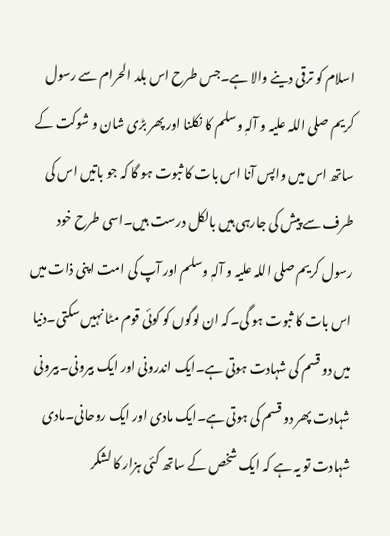اسلام کو ترقی دینے والا ہے۔جس طرح اس بلد الحرام سے رسول کریم صلی اللہ علیہ و آلہٖ وسلم کا نکلنا اور پھر بڑی شان و شوکت کے ساتھ اس میں واپس آنا اس بات کا ثبوت ہو گا کہ جو باتیں اس کی طرف سے پیش کی جارہی ہیں بالکل درست ہیں۔اسی طرح خود رسول کریم صلی اللہ علیہ و آلہٖ وسلم اور آپ کی امت اپنی ذات میں اس بات کا ثبوت ہو گی۔کہ ان لوگوں کو کوئی قوم مٹا نہیں سکتی۔دنیا میں دو قسم کی شہادت ہوتی ہے۔ایک اندرونی اور ایک بیرونی۔بیرونی شہادت پھر دو قسم کی ہوتی ہے۔ایک مادی اور ایک روحانی۔مادی شہادت تو یہ ہے کہ ایک شخص کے ساتھ کئی ہزار کا لشکر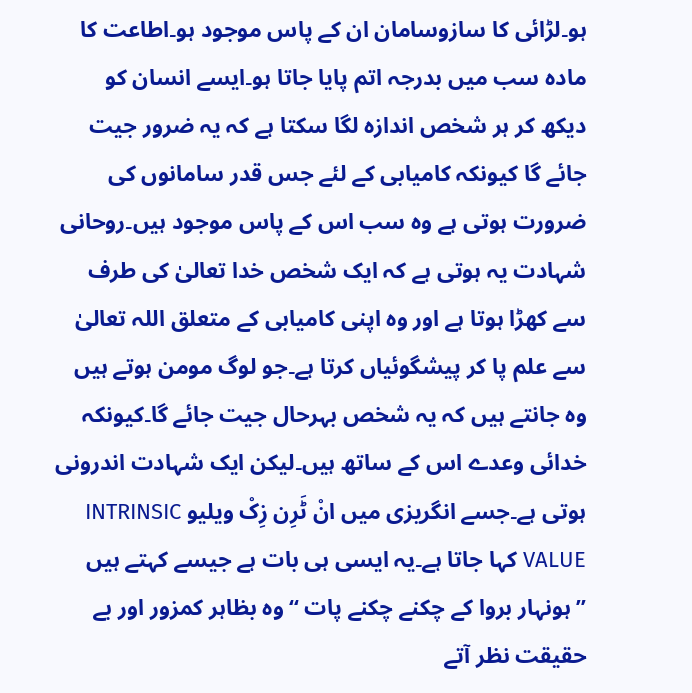ہو۔لڑائی کا سازوسامان ان کے پاس موجود ہو۔اطاعت کا مادہ سب میں بدرجہ اتم پایا جاتا ہو۔ایسے انسان کو دیکھ کر ہر شخص اندازہ لگا سکتا ہے کہ یہ ضرور جیت جائے گا کیونکہ کامیابی کے لئے جس قدر سامانوں کی ضرورت ہوتی ہے وہ سب اس کے پاس موجود ہیں۔روحانی شہادت یہ ہوتی ہے کہ ایک شخص خدا تعالیٰ کی طرف سے کھڑا ہوتا ہے اور وہ اپنی کامیابی کے متعلق اللہ تعالیٰ سے علم پا کر پیشگوئیاں کرتا ہے۔جو لوگ مومن ہوتے ہیں وہ جانتے ہیں کہ یہ شخص بہرحال جیت جائے گا۔کیونکہ خدائی وعدے اس کے ساتھ ہیں۔لیکن ایک شہادت اندرونی ہوتی ہے۔جسے انگریزی میں انْ ٹَرِن زِکْ ویلیو INTRINSIC VALUE کہا جاتا ہے۔یہ ایسی ہی بات ہے جیسے کہتے ہیں ’’ہونہار بروا کے چکنے چکنے پات ‘‘وہ بظاہر کمزور اور بے حقیقت نظر آتے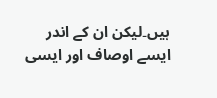ہیں۔لیکن ان کے اندر ایسے اوصاف اور ایسی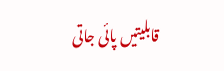قابلیتیں پائی جاتی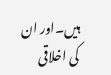ہیں۔اور ان کی اخلاقی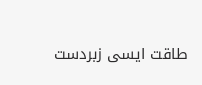طاقت ایسی زبردست